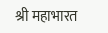श्री महाभारत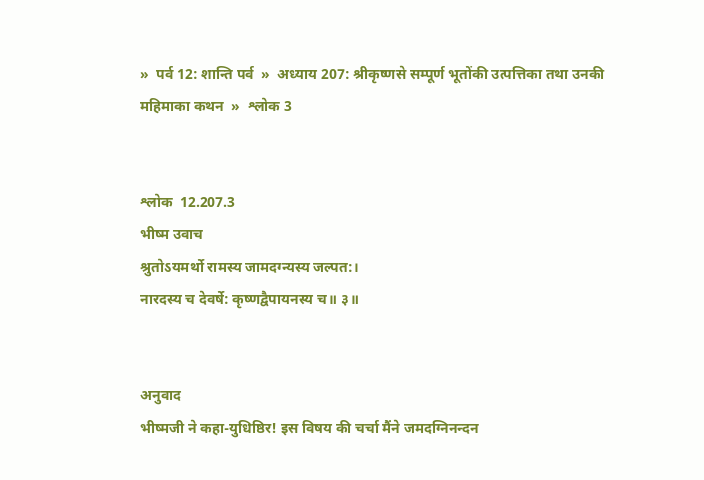»  पर्व 12: शान्ति पर्व  »  अध्याय 207: श्रीकृष्णसे सम्पूर्ण भूतोंकी उत्पत्तिका तथा उनकी महिमाका कथन  »  श्लोक 3


श्लोक  12.207.3
भीष्म उवाच
श्रुतोऽयमर्थो रामस्य जामदग्न्यस्य जल्पत:।
नारदस्य च देवर्षे: कृष्णद्वैपायनस्य च॥ ३॥


अनुवाद
भीष्मजी ने कहा-युधिष्ठिर! इस विषय की चर्चा मैंने जमदग्निनन्दन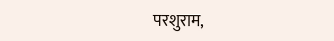परशुराम,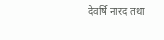देवर्षि नारद तथा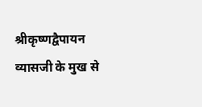श्रीकृष्णद्वैपायन व्यासजी के मुख से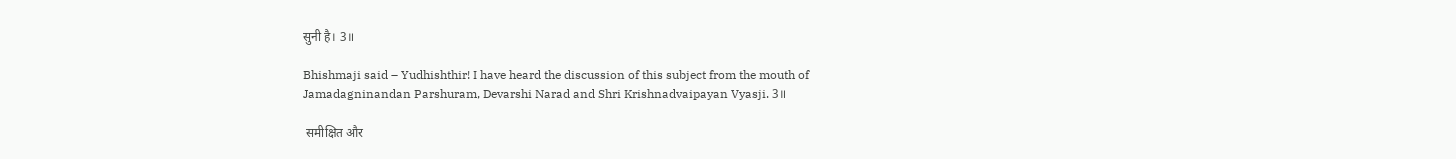सुनी है। 3॥

Bhishmaji said – Yudhishthir! I have heard the discussion of this subject from the mouth of Jamadagninandan Parshuram, Devarshi Narad and Shri Krishnadvaipayan Vyasji. 3॥

 समीक्षित और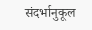संदर्भानुकूल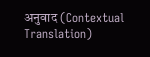अनुवाद (Contextual Translation)